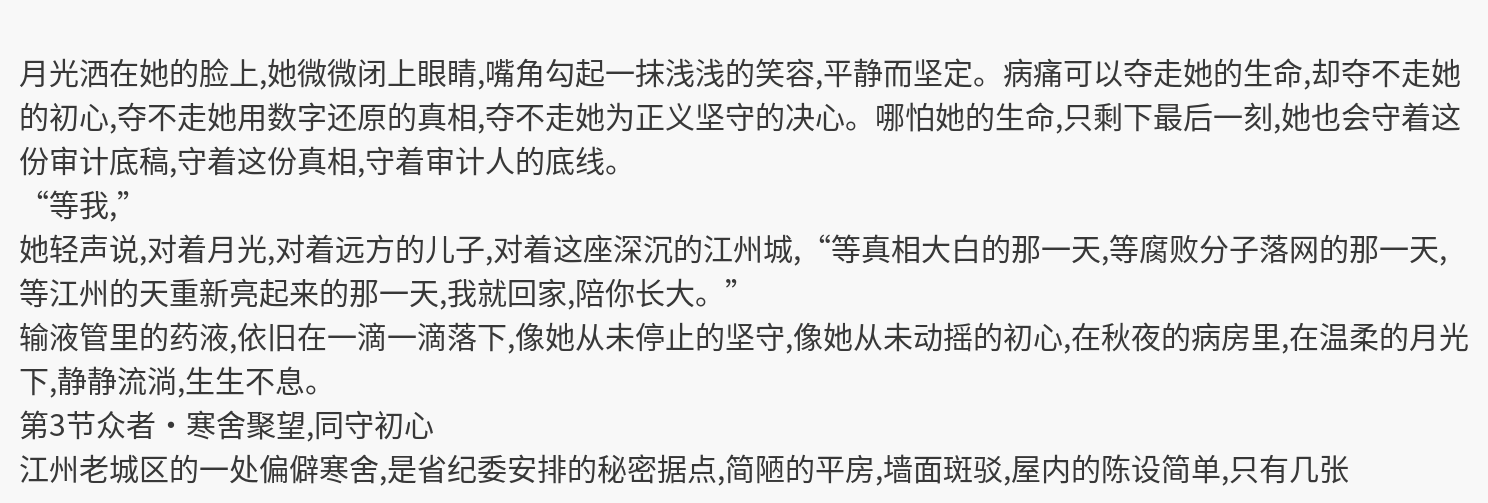月光洒在她的脸上,她微微闭上眼睛,嘴角勾起一抹浅浅的笑容,平静而坚定。病痛可以夺走她的生命,却夺不走她的初心,夺不走她用数字还原的真相,夺不走她为正义坚守的决心。哪怕她的生命,只剩下最后一刻,她也会守着这份审计底稿,守着这份真相,守着审计人的底线。
“等我,”
她轻声说,对着月光,对着远方的儿子,对着这座深沉的江州城,“等真相大白的那一天,等腐败分子落网的那一天,等江州的天重新亮起来的那一天,我就回家,陪你长大。”
输液管里的药液,依旧在一滴一滴落下,像她从未停止的坚守,像她从未动摇的初心,在秋夜的病房里,在温柔的月光下,静静流淌,生生不息。
第3节众者·寒舍聚望,同守初心
江州老城区的一处偏僻寒舍,是省纪委安排的秘密据点,简陋的平房,墙面斑驳,屋内的陈设简单,只有几张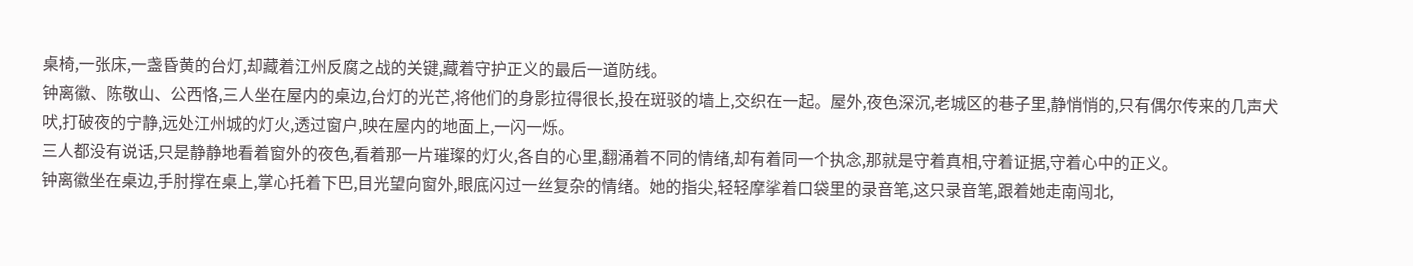桌椅,一张床,一盏昏黄的台灯,却藏着江州反腐之战的关键,藏着守护正义的最后一道防线。
钟离徽、陈敬山、公西恪,三人坐在屋内的桌边,台灯的光芒,将他们的身影拉得很长,投在斑驳的墙上,交织在一起。屋外,夜色深沉,老城区的巷子里,静悄悄的,只有偶尔传来的几声犬吠,打破夜的宁静,远处江州城的灯火,透过窗户,映在屋内的地面上,一闪一烁。
三人都没有说话,只是静静地看着窗外的夜色,看着那一片璀璨的灯火,各自的心里,翻涌着不同的情绪,却有着同一个执念,那就是守着真相,守着证据,守着心中的正义。
钟离徽坐在桌边,手肘撑在桌上,掌心托着下巴,目光望向窗外,眼底闪过一丝复杂的情绪。她的指尖,轻轻摩挲着口袋里的录音笔,这只录音笔,跟着她走南闯北,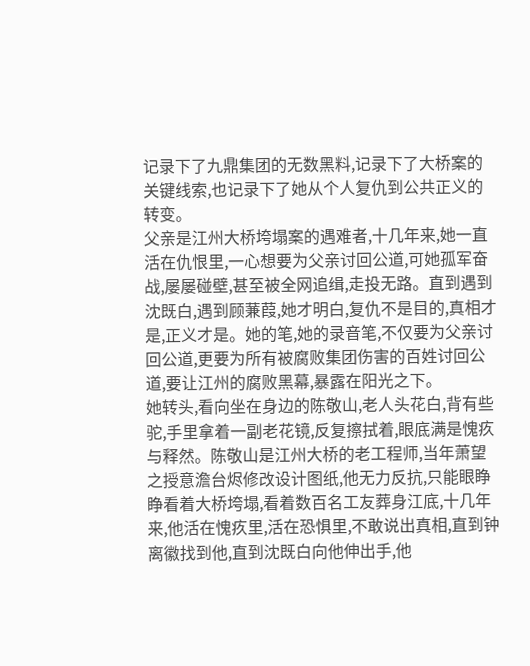记录下了九鼎集团的无数黑料,记录下了大桥案的关键线索,也记录下了她从个人复仇到公共正义的转变。
父亲是江州大桥垮塌案的遇难者,十几年来,她一直活在仇恨里,一心想要为父亲讨回公道,可她孤军奋战,屡屡碰壁,甚至被全网追缉,走投无路。直到遇到沈既白,遇到顾蒹葭,她才明白,复仇不是目的,真相才是,正义才是。她的笔,她的录音笔,不仅要为父亲讨回公道,更要为所有被腐败集团伤害的百姓讨回公道,要让江州的腐败黑幕,暴露在阳光之下。
她转头,看向坐在身边的陈敬山,老人头花白,背有些驼,手里拿着一副老花镜,反复擦拭着,眼底满是愧疚与释然。陈敬山是江州大桥的老工程师,当年萧望之授意澹台烬修改设计图纸,他无力反抗,只能眼睁睁看着大桥垮塌,看着数百名工友葬身江底,十几年来,他活在愧疚里,活在恐惧里,不敢说出真相,直到钟离徽找到他,直到沈既白向他伸出手,他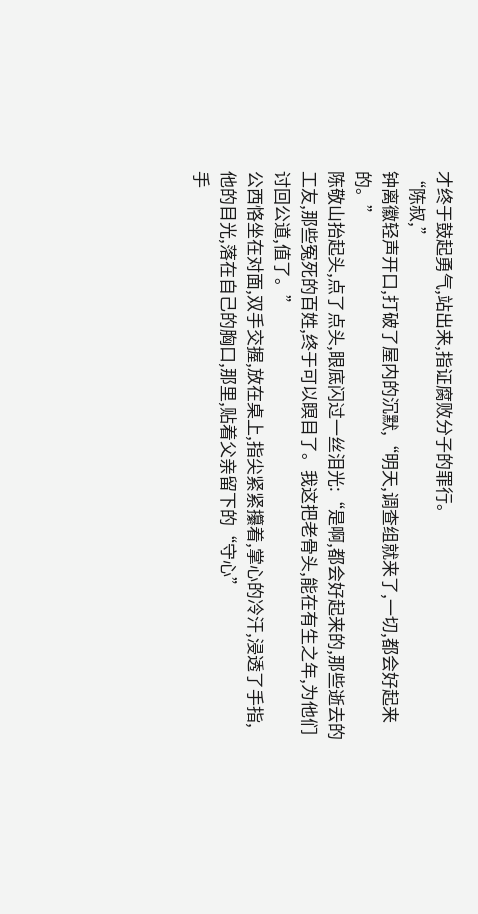才终于鼓起勇气,站出来,指证腐败分子的罪行。
“陈叔,”
钟离徽轻声开口,打破了屋内的沉默,“明天,调查组就来了,一切,都会好起来的。”
陈敬山抬起头,点了点头,眼底闪过一丝泪光:“是啊,都会好起来的,那些逝去的工友,那些冤死的百姓,终于可以瞑目了。我这把老骨头,能在有生之年,为他们讨回公道,值了。”
公西恪坐在对面,双手交握,放在桌上,指尖紧紧攥着,掌心的冷汗,浸透了手指,他的目光,落在自己的胸口,那里,贴着父亲留下的“守心”
手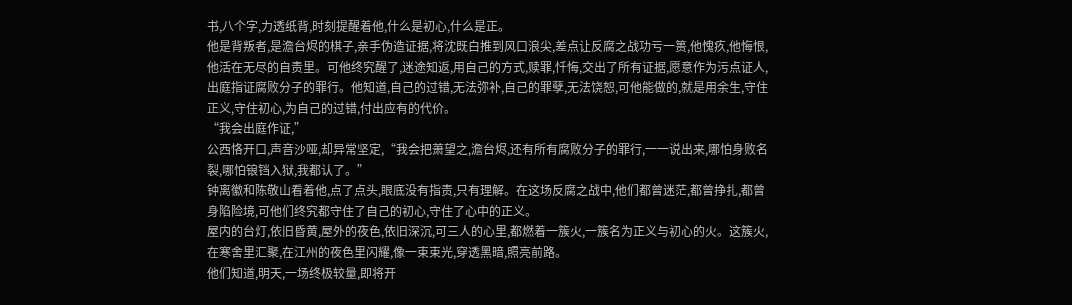书,八个字,力透纸背,时刻提醒着他,什么是初心,什么是正。
他是背叛者,是澹台烬的棋子,亲手伪造证据,将沈既白推到风口浪尖,差点让反腐之战功亏一篑,他愧疚,他悔恨,他活在无尽的自责里。可他终究醒了,迷途知返,用自己的方式,赎罪,忏悔,交出了所有证据,愿意作为污点证人,出庭指证腐败分子的罪行。他知道,自己的过错,无法弥补,自己的罪孽,无法饶恕,可他能做的,就是用余生,守住正义,守住初心,为自己的过错,付出应有的代价。
“我会出庭作证,”
公西恪开口,声音沙哑,却异常坚定,“我会把萧望之,澹台烬,还有所有腐败分子的罪行,一一说出来,哪怕身败名裂,哪怕锒铛入狱,我都认了。”
钟离徽和陈敬山看着他,点了点头,眼底没有指责,只有理解。在这场反腐之战中,他们都曾迷茫,都曾挣扎,都曾身陷险境,可他们终究都守住了自己的初心,守住了心中的正义。
屋内的台灯,依旧昏黄,屋外的夜色,依旧深沉,可三人的心里,都燃着一簇火,一簇名为正义与初心的火。这簇火,在寒舍里汇聚,在江州的夜色里闪耀,像一束束光,穿透黑暗,照亮前路。
他们知道,明天,一场终极较量,即将开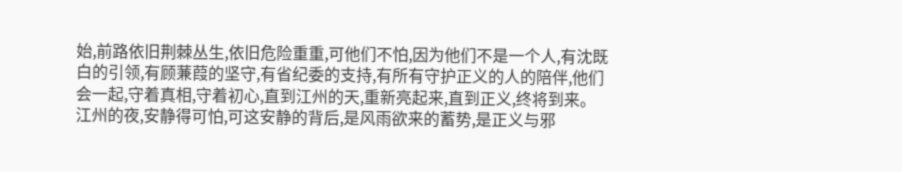始,前路依旧荆棘丛生,依旧危险重重,可他们不怕,因为他们不是一个人,有沈既白的引领,有顾蒹葭的坚守,有省纪委的支持,有所有守护正义的人的陪伴,他们会一起,守着真相,守着初心,直到江州的天,重新亮起来,直到正义,终将到来。
江州的夜,安静得可怕,可这安静的背后,是风雨欲来的蓄势,是正义与邪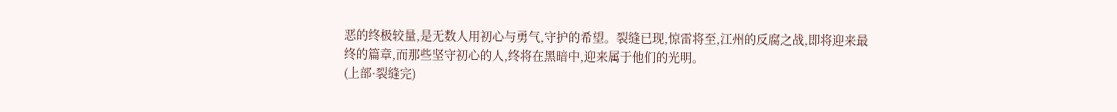恶的终极较量,是无数人用初心与勇气,守护的希望。裂缝已现,惊雷将至,江州的反腐之战,即将迎来最终的篇章,而那些坚守初心的人,终将在黑暗中,迎来属于他们的光明。
(上部·裂缝完)